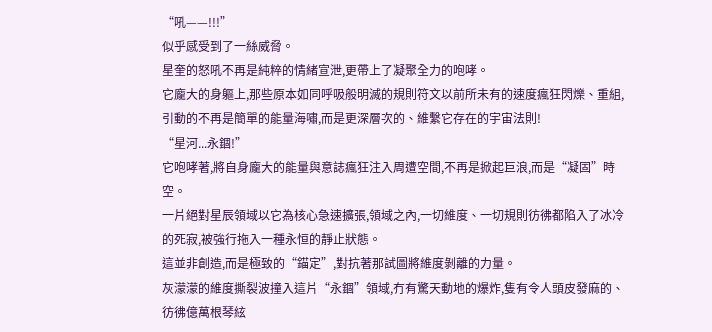“吼——!!!”
似乎感受到了一絲威脅。
星奎的怒吼不再是純粹的情緒宣泄,更帶上了凝聚全力的咆哮。
它龐大的身軀上,那些原本如同呼吸般明滅的規則符文以前所未有的速度瘋狂閃爍、重組,引動的不再是簡單的能量海嘯,而是更深層次的、維繫它存在的宇宙法則!
“星河...永錮!”
它咆哮著,將自身龐大的能量與意誌瘋狂注入周遭空間,不再是掀起巨浪,而是“凝固”時空。
一片絕對星辰領域以它為核心急速擴張,領域之內,一切維度、一切規則彷彿都陷入了冰冷的死寂,被強行拖入一種永恒的靜止狀態。
這並非創造,而是極致的“錨定”,對抗著那試圖將維度剝離的力量。
灰濛濛的維度撕裂波撞入這片“永錮”領域,冇有驚天動地的爆炸,隻有令人頭皮發麻的、彷彿億萬根琴絃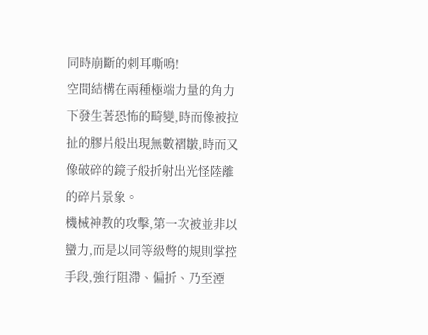同時崩斷的刺耳嘶鳴!
空間結構在兩種極端力量的角力下發生著恐怖的畸變,時而像被拉扯的膠片般出現無數褶皺,時而又像破碎的鏡子般折射出光怪陸離的碎片景象。
機械神教的攻擊,第一次被並非以蠻力,而是以同等級彆的規則掌控手段,強行阻滯、偏折、乃至湮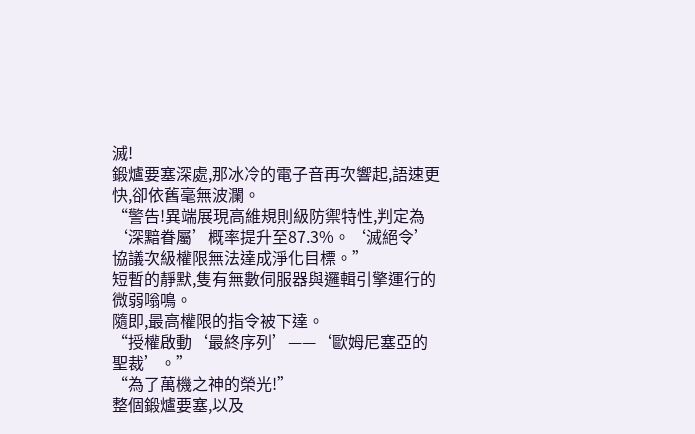滅!
鍛爐要塞深處,那冰冷的電子音再次響起,語速更快,卻依舊毫無波瀾。
“警告!異端展現高維規則級防禦特性,判定為‘深黯眷屬’概率提升至87.3%。‘滅絕令’協議次級權限無法達成淨化目標。”
短暫的靜默,隻有無數伺服器與邏輯引擎運行的微弱嗡鳴。
隨即,最高權限的指令被下達。
“授權啟動‘最終序列’——‘歐姆尼塞亞的聖裁’。”
“為了萬機之神的榮光!”
整個鍛爐要塞,以及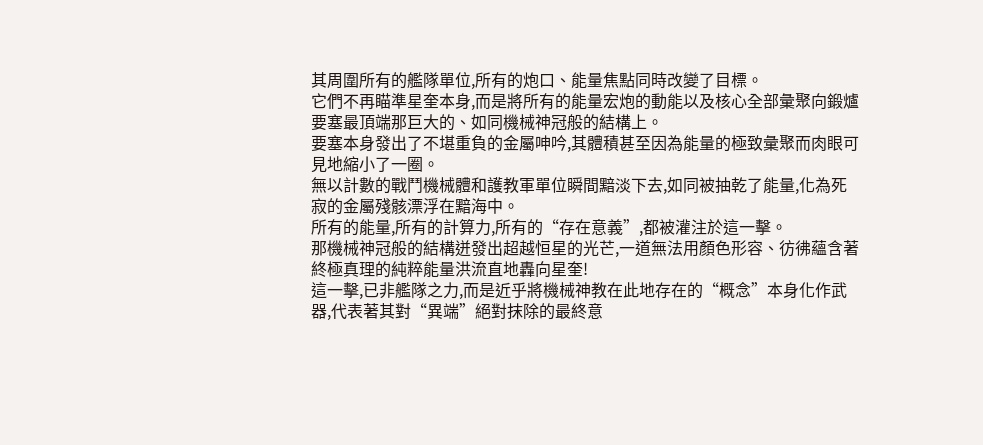其周圍所有的艦隊單位,所有的炮口、能量焦點同時改變了目標。
它們不再瞄準星奎本身,而是將所有的能量宏炮的動能以及核心全部彙聚向鍛爐要塞最頂端那巨大的、如同機械神冠般的結構上。
要塞本身發出了不堪重負的金屬呻吟,其體積甚至因為能量的極致彙聚而肉眼可見地縮小了一圈。
無以計數的戰鬥機械體和護教軍單位瞬間黯淡下去,如同被抽乾了能量,化為死寂的金屬殘骸漂浮在黯海中。
所有的能量,所有的計算力,所有的“存在意義”,都被灌注於這一擊。
那機械神冠般的結構迸發出超越恒星的光芒,一道無法用顏色形容、彷彿蘊含著終極真理的純粹能量洪流直地轟向星奎!
這一擊,已非艦隊之力,而是近乎將機械神教在此地存在的“概念”本身化作武器,代表著其對“異端”絕對抹除的最終意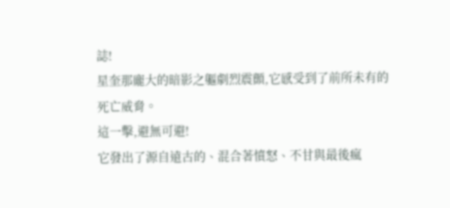誌!
星奎那龐大的暗影之軀劇烈震顫,它感受到了前所未有的死亡威脅。
這一擊,避無可避!
它發出了源自遠古的、混合著憤怒、不甘與最後瘋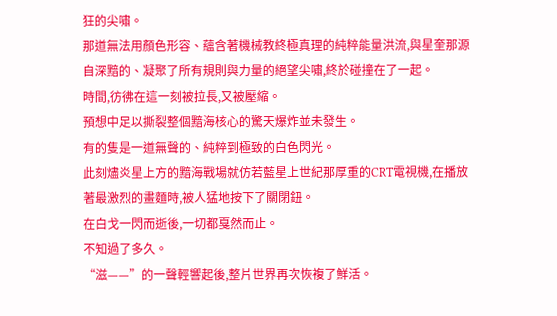狂的尖嘯。
那道無法用顏色形容、蘊含著機械教終極真理的純粹能量洪流,與星奎那源自深黯的、凝聚了所有規則與力量的絕望尖嘯,終於碰撞在了一起。
時間,彷彿在這一刻被拉長,又被壓縮。
預想中足以撕裂整個黯海核心的驚天爆炸並未發生。
有的隻是一道無聲的、純粹到極致的白色閃光。
此刻燼炎星上方的黯海戰場就仿若藍星上世紀那厚重的CRT電視機,在播放著最激烈的畫麵時,被人猛地按下了關閉鈕。
在白戈一閃而逝後,一切都戛然而止。
不知過了多久。
“滋——”的一聲輕響起後,整片世界再次恢複了鮮活。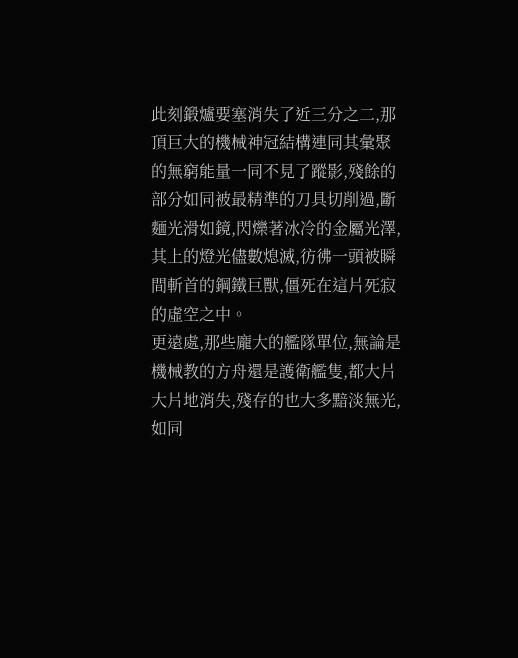此刻鍛爐要塞消失了近三分之二,那頂巨大的機械神冠結構連同其彙聚的無窮能量一同不見了蹤影,殘餘的部分如同被最精準的刀具切削過,斷麵光滑如鏡,閃爍著冰冷的金屬光澤,其上的燈光儘數熄滅,彷彿一頭被瞬間斬首的鋼鐵巨獸,僵死在這片死寂的虛空之中。
更遠處,那些龐大的艦隊單位,無論是機械教的方舟還是護衛艦隻,都大片大片地消失,殘存的也大多黯淡無光,如同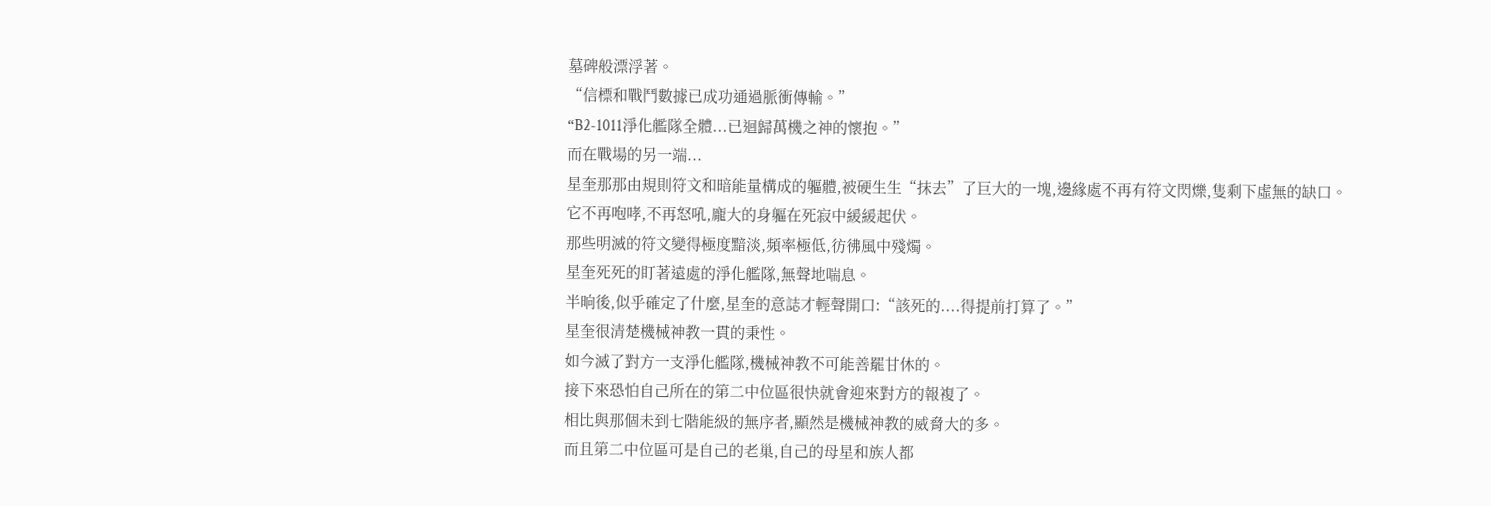墓碑般漂浮著。
“信標和戰鬥數據已成功通過脈衝傳輸。”
“B2-1011淨化艦隊全體...已迴歸萬機之神的懷抱。”
而在戰場的另一端...
星奎那那由規則符文和暗能量構成的軀體,被硬生生“抹去”了巨大的一塊,邊緣處不再有符文閃爍,隻剩下虛無的缺口。
它不再咆哮,不再怒吼,龐大的身軀在死寂中緩緩起伏。
那些明滅的符文變得極度黯淡,頻率極低,彷彿風中殘燭。
星奎死死的盯著遠處的淨化艦隊,無聲地喘息。
半晌後,似乎確定了什麼,星奎的意誌才輕聲開口:“該死的....得提前打算了。”
星奎很清楚機械神教一貫的秉性。
如今滅了對方一支淨化艦隊,機械神教不可能善罷甘休的。
接下來恐怕自己所在的第二中位區很快就會迎來對方的報複了。
相比與那個未到七階能級的無序者,顯然是機械神教的威脅大的多。
而且第二中位區可是自己的老巢,自己的母星和族人都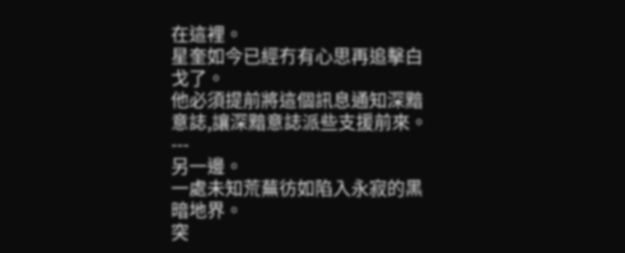在這裡。
星奎如今已經冇有心思再追擊白戈了。
他必須提前將這個訊息通知深黯意誌,讓深黯意誌派些支援前來。
---
另一邊。
一處未知荒蕪彷如陷入永寂的黑暗地界。
突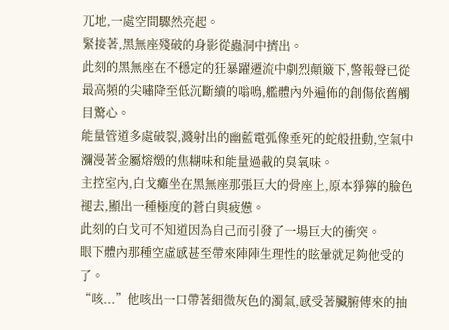兀地,一處空間驟然亮起。
緊接著,黑無座殘破的身影從蟲洞中擠出。
此刻的黑無座在不穩定的狂暴躍遷流中劇烈顛簸下,警報聲已從最高頻的尖嘯降至低沉斷續的嗡鳴,艦體內外遍佈的創傷依舊觸目驚心。
能量管道多處破裂,濺射出的幽藍電弧像垂死的蛇般扭動,空氣中瀰漫著金屬熔燬的焦糊味和能量過載的臭氧味。
主控室內,白戈癱坐在黑無座那張巨大的骨座上,原本猙獰的臉色褪去,顯出一種極度的蒼白與疲憊。
此刻的白戈可不知道因為自己而引發了一場巨大的衝突。
眼下體內那種空虛感甚至帶來陣陣生理性的眩暈就足夠他受的了。
“咳...”他咳出一口帶著細微灰色的濁氣,感受著臟腑傳來的抽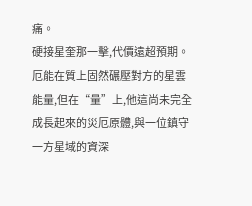痛。
硬接星奎那一擊,代價遠超預期。
厄能在質上固然碾壓對方的星雲能量,但在“量”上,他這尚未完全成長起來的災厄原體,與一位鎮守一方星域的資深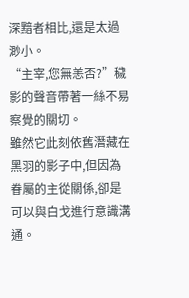深黯者相比,還是太過渺小。
“主宰,您無恙否?”穢影的聲音帶著一絲不易察覺的關切。
雖然它此刻依舊潛藏在黑羽的影子中,但因為眷屬的主從關係,卻是可以與白戈進行意識溝通。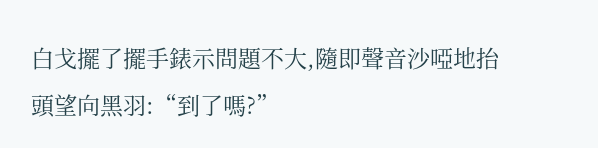白戈擺了擺手錶示問題不大,隨即聲音沙啞地抬頭望向黑羽:“到了嗎?”